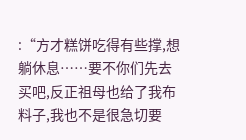:“方才糕饼吃得有些撑,想躺休息……要不你们先去买吧,反正祖母也给了我布料子,我也不是很急切要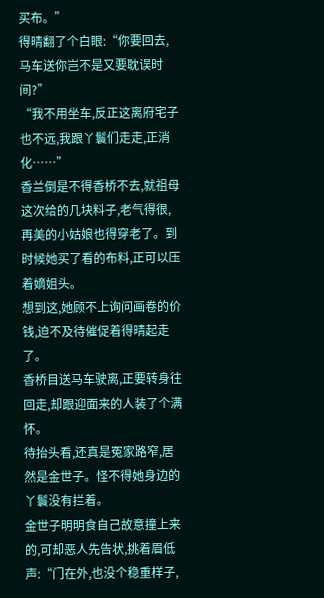买布。”
得晴翻了个白眼:“你要回去,马车送你岂不是又要耽误时间?”
“我不用坐车,反正这离府宅子也不远,我跟丫鬟们走走,正消化……”
香兰倒是不得香桥不去,就祖母这次给的几块料子,老气得很,再美的小姑娘也得穿老了。到时候她买了看的布料,正可以压着嫡姐头。
想到这,她顾不上询问画卷的价钱,迫不及待催促着得晴起走了。
香桥目送马车驶离,正要转身往回走,却跟迎面来的人装了个满怀。
待抬头看,还真是冤家路窄,居然是金世子。怪不得她身边的丫鬟没有拦着。
金世子明明食自己故意撞上来的,可却恶人先告状,挑着眉低声:“门在外,也没个稳重样子,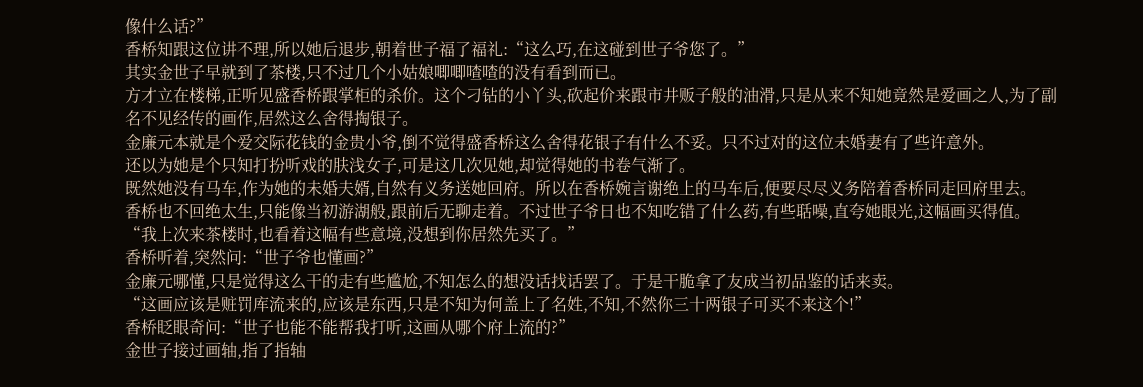像什么话?”
香桥知跟这位讲不理,所以她后退步,朝着世子福了福礼:“这么巧,在这碰到世子爷您了。”
其实金世子早就到了茶楼,只不过几个小姑娘唧唧喳喳的没有看到而已。
方才立在楼梯,正听见盛香桥跟掌柜的杀价。这个刁钻的小丫头,砍起价来跟市井贩子般的油滑,只是从来不知她竟然是爱画之人,为了副名不见经传的画作,居然这么舍得掏银子。
金廉元本就是个爱交际花钱的金贵小爷,倒不觉得盛香桥这么舍得花银子有什么不妥。只不过对的这位未婚妻有了些许意外。
还以为她是个只知打扮听戏的肤浅女子,可是这几次见她,却觉得她的书卷气渐了。
既然她没有马车,作为她的未婚夫婿,自然有义务送她回府。所以在香桥婉言谢绝上的马车后,便要尽尽义务陪着香桥同走回府里去。
香桥也不回绝太生,只能像当初游湖般,跟前后无聊走着。不过世子爷日也不知吃错了什么药,有些聒噪,直夸她眼光,这幅画买得值。
“我上次来茶楼时,也看着这幅有些意境,没想到你居然先买了。”
香桥听着,突然问:“世子爷也懂画?”
金廉元哪懂,只是觉得这么干的走有些尴尬,不知怎么的想没话找话罢了。于是干脆拿了友成当初品鉴的话来卖。
“这画应该是赃罚库流来的,应该是东西,只是不知为何盖上了名姓,不知,不然你三十两银子可买不来这个!”
香桥眨眼奇问:“世子也能不能帮我打听,这画从哪个府上流的?”
金世子接过画轴,指了指轴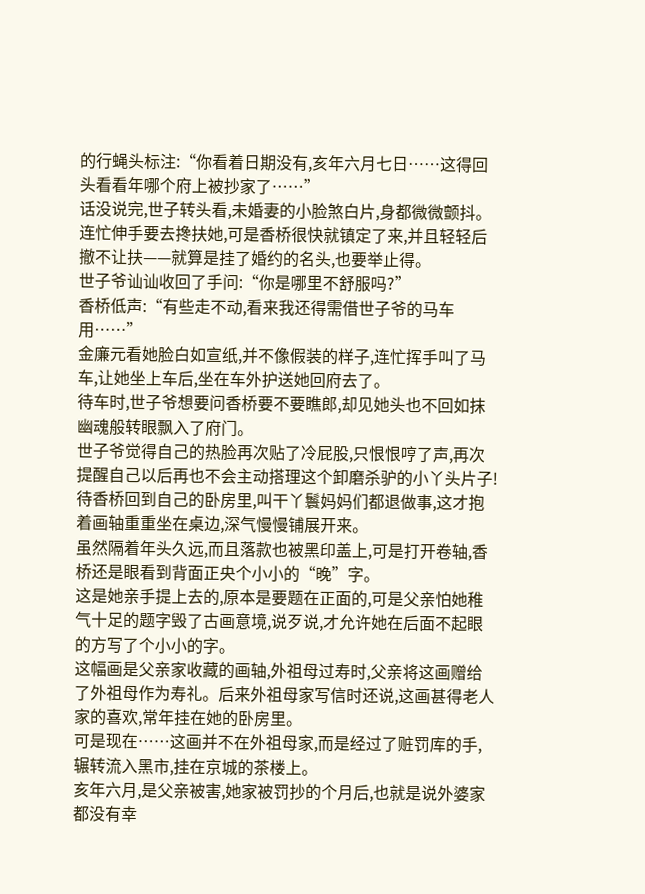的行蝇头标注:“你看着日期没有,亥年六月七日……这得回头看看年哪个府上被抄家了……”
话没说完,世子转头看,未婚妻的小脸煞白片,身都微微颤抖。
连忙伸手要去搀扶她,可是香桥很快就镇定了来,并且轻轻后撤不让扶——就算是挂了婚约的名头,也要举止得。
世子爷讪讪收回了手问:“你是哪里不舒服吗?”
香桥低声:“有些走不动,看来我还得需借世子爷的马车用……”
金廉元看她脸白如宣纸,并不像假装的样子,连忙挥手叫了马车,让她坐上车后,坐在车外护送她回府去了。
待车时,世子爷想要问香桥要不要瞧郎,却见她头也不回如抹幽魂般转眼飘入了府门。
世子爷觉得自己的热脸再次贴了冷屁股,只恨恨哼了声,再次提醒自己以后再也不会主动搭理这个卸磨杀驴的小丫头片子!
待香桥回到自己的卧房里,叫干丫鬟妈妈们都退做事,这才抱着画轴重重坐在桌边,深气慢慢铺展开来。
虽然隔着年头久远,而且落款也被黑印盖上,可是打开卷轴,香桥还是眼看到背面正央个小小的“晚”字。
这是她亲手提上去的,原本是要题在正面的,可是父亲怕她稚气十足的题字毁了古画意境,说歹说,才允许她在后面不起眼的方写了个小小的字。
这幅画是父亲家收藏的画轴,外祖母过寿时,父亲将这画赠给了外祖母作为寿礼。后来外祖母家写信时还说,这画甚得老人家的喜欢,常年挂在她的卧房里。
可是现在……这画并不在外祖母家,而是经过了赃罚库的手,辗转流入黑市,挂在京城的茶楼上。
亥年六月,是父亲被害,她家被罚抄的个月后,也就是说外婆家都没有幸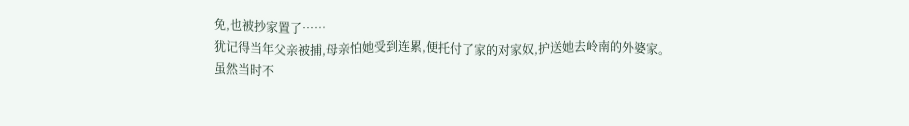免,也被抄家置了……
犹记得当年父亲被捕,母亲怕她受到连累,便托付了家的对家奴,护送她去岭南的外婆家。
虽然当时不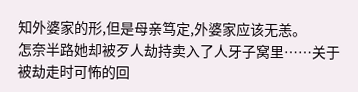知外婆家的形,但是母亲笃定,外婆家应该无恙。
怎奈半路她却被歹人劫持卖入了人牙子窝里……关于被劫走时可怖的回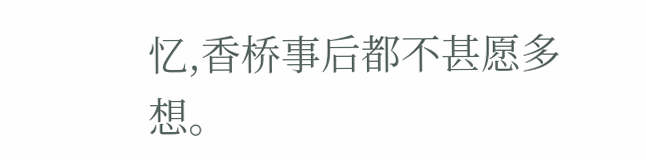忆,香桥事后都不甚愿多想。